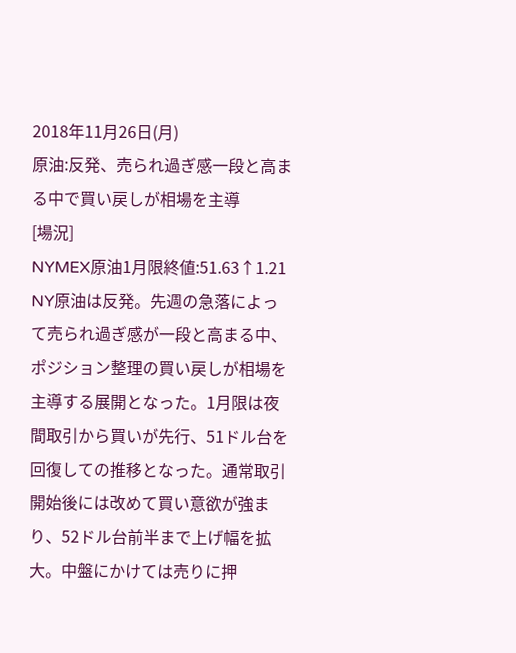2018年11月26日(月)
原油:反発、売られ過ぎ感一段と高まる中で買い戻しが相場を主導
[場況]
NYMEX原油1月限終値:51.63↑1.21
NY原油は反発。先週の急落によって売られ過ぎ感が一段と高まる中、ポジション整理の買い戻しが相場を主導する展開となった。1月限は夜間取引から買いが先行、51ドル台を回復しての推移となった。通常取引開始後には改めて買い意欲が強まり、52ドル台前半まで上げ幅を拡大。中盤にかけては売りに押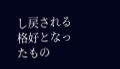し戻される格好となったもの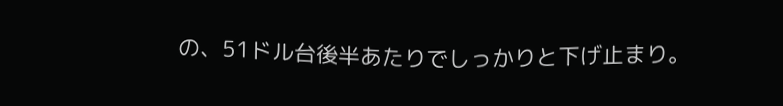の、51ドル台後半あたりでしっかりと下げ止まり。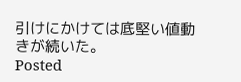引けにかけては底堅い値動きが続いた。
Posted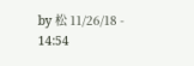by 松 11/26/18 - 14:54